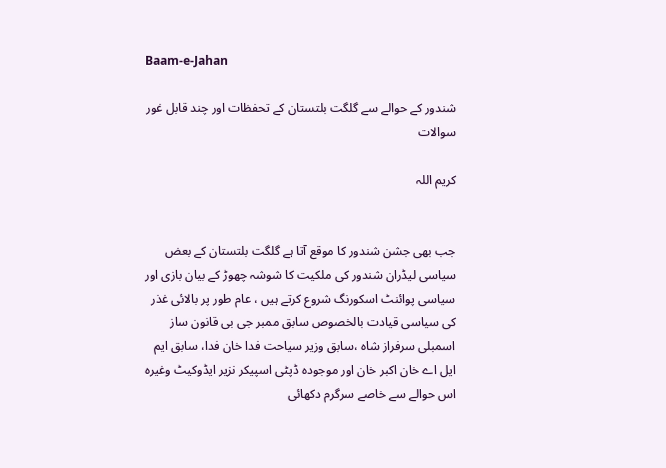Baam-e-Jahan

شندور کے حوالے سے گلگت بلتستان کے تحفظات اور چند قابل غور سوالات

کریم اللہ


جب بھی جشن شندور کا موقع آتا ہے گلگت بلتستان کے بعض سیاسی لیڈران شندور کی ملکیت کا شوشہ چھوڑ کے بیان بازی اور سیاسی پوائنٹ اسکورنگ شروع کرتے ہیں ، عام طور پر بالائی غذر کی سیاسی قیادت بالخصوص سابق ممبر جی بی قانون ساز اسمبلی سرفراز شاہ ،سابق وزیر سیاحت فدا خان فدا، سابق ایم ایل اے خان اکبر خان اور موجودہ ڈپٹی اسپیکر نزیر ایڈوکیٹ وغیرہ اس حوالے سے خاصے سرگرم دکھائی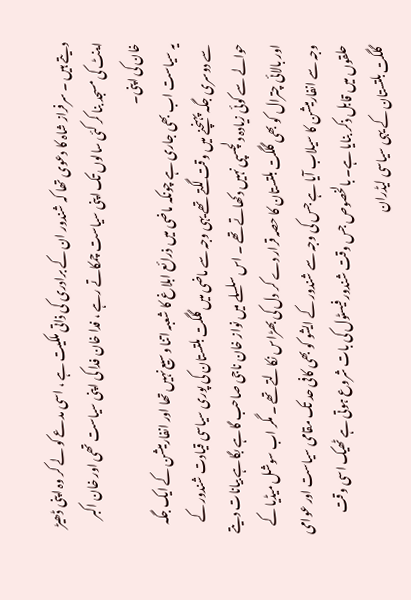دیتے ہیں ۔ سرفراز شاہ کا دعوی تھا کہ شندور ان کے برادری کی ذاتی ملکیت ہے ، اسی مدعے کو لے کر وہ اپنی ڈھیڑ اینٹ کی مسجد بنا کر کئی سالوں تک اپنی سیاست چمکاتے رہے ، فدا خان فدا کی اپنی سیاست تھی اور خان اکبر خان کی اپنی۔
یہ سیاست اب بھی جاری ہے چونکہ ماضی میں ذرائع ابلاغ کا شعبہ اتنا وسیع نہیں تھا اور انفارمیشن کے ایک جگہ سے دوسری جگہ پہنچنے میں وقت لگتے تھے یہی وجہ سے ماضی میں گلگت بلتستان کی پوری سیاسی قیادت شندور کے حوالے سے کوئی زیادہ دلچسپی نہیں دکھاتے تھے ۔ اس سلسلے میں نواز خان ناجی صاحب گاہے بگاہے بیانات دیتے اور بالائی چترال کو بھی گلگت بلتستان کا حصہ قرار دے کر دل کی بھڑاس نکالتے تھے ۔ مگر اب سوشل میڈیا کے وجہ سے انفارمیشن کا سیلاب آیا ہے جس کی وجہ سے شندور کے ایشو کو بھی کافی حد تک مقامی سیاست اور عوامی حلقوں میں قابل ذکر بنایا ہے۔ بالخصوص جس وقت شندور فیسٹول کی بات شروع ہوتی ہے ٹھیک اسی وقت گلگت بلتستان کے یہی سیاسی لیڈران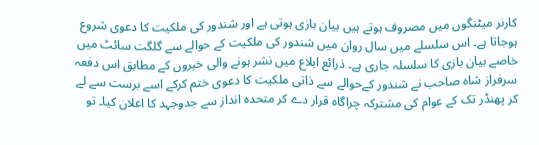کارنر میٹنگوں میں مصروف ہوتے ہیں بیان بازی ہوتی ہے اور شندور کی ملکیت کا دعوی شروع ہوجاتا ہے۔ اس سلسلے میں سال روان میں شندور کی ملکیت کے حوالے سے گلگت سائٹ میں خاصے بیان بازی کا سلسلہ جاری ہے۔ ذرائع ابلاع میں نشر ہونے والی خبروں کے مطابق اس دفعہ سرفراز شاہ صاحب نے شندور کےحوالے سے ذاتی ملکیت کا دعوی ختم کرکے اسے برست سے لے کر پھنڈر تک کے عوام کی مشترکہ چراگاہ قرار دے کر متحدہ انداز سے جدوجہد کا اعلان کیا۔ تو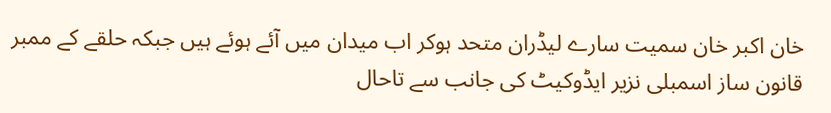خان اکبر خان سمیت سارے لیڈران متحد ہوکر اب میدان میں آئے ہوئے ہیں جبکہ حلقے کے ممبر قانون ساز اسمبلی نزیر ایڈوکیٹ کی جانب سے تاحال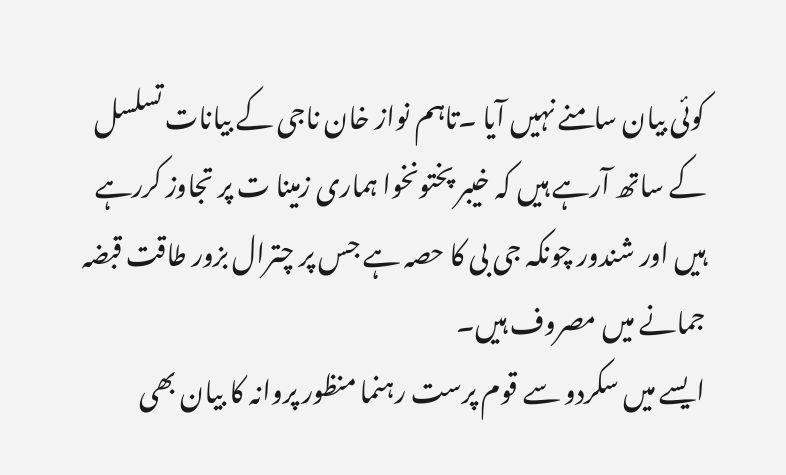کوئی بیان سامنے نہیں آیا ۔تاہم نواز خان ناجی کے بیانات تسلسل کے ساتھ آرہے ہیں کہ خیبر پختونخوا ہماری زمینا ت پر تجاوز کررہے ہیں اور شندور چونکہ جی بی کا حصہ ہے جس پر چترال بزور طاقت قبضہ جمانے میں مصروف ہیں۔
ایسے میں سکردو سے قوم پرست رہنما منظور پروانہ کا بیان بھی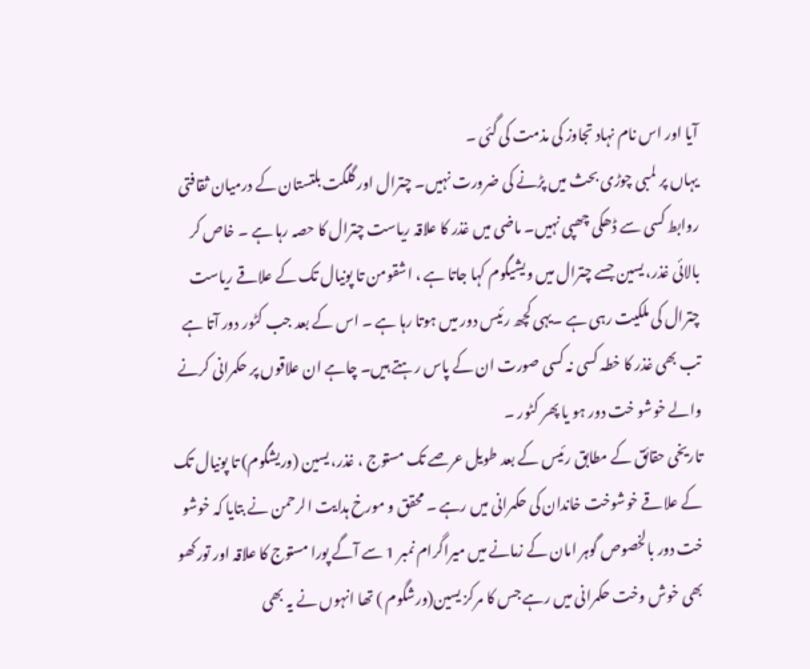آیا اور اس نام نہاد تجاوز کی مذمت کی گئی ۔
یہاں پر لمبی چوڑی بحث میں پڑنے کی ضرورت نہیں۔ چترال اور گلگت بلتستان کے درمیان ثقافتی روابط کسی سے ڈھکی چھپی نہیں۔ ماضی میں غذر کا علاقہ ریاست چترال کا حصہ رہا ہے ۔ خاص کر بالائی غذر، یسین جسے چترال میں ویشیگوم کہا جاتا ہے ، اشقومن تا پونیال تک کے علاقے ریاست چترال کی ملکیت رہی ہے ۔یہی کچھ رئیس دور میں ہوتا رہا ہے ۔ اس کے بعد جب کٹور دور آتا ہے تب بھی غذر کا خطہ کسی نہ کسی صورت ان کے پاس رہتے ہیں۔ چاہے ان علاقوں پر حکمرانی کرنے والے خوشو خت دور ہو یا پھر کٹور ۔
تاریخی حقائق کے مطابق رئیس کے بعد طویل عرصے تک مستوج ، غذر، یسین (وریشگوم) تا پونیال تک کے علاقے خوشوخت خاندان کی حکمرانی میں رہے ۔ محقق و مورخ ہدایت الرحمن نے بتایا کہ خوشو خت دور بالخصوص گوہر امان کے زمانے میں میراگرام نمبر 1 سے آگے پورا مستوج کا علاقہ اور تورکھو بھی خوش وخت حکمرانی میں رہے جس کا مرکز یسین(ورشگوم ) تھا انہوں نے یہ بھی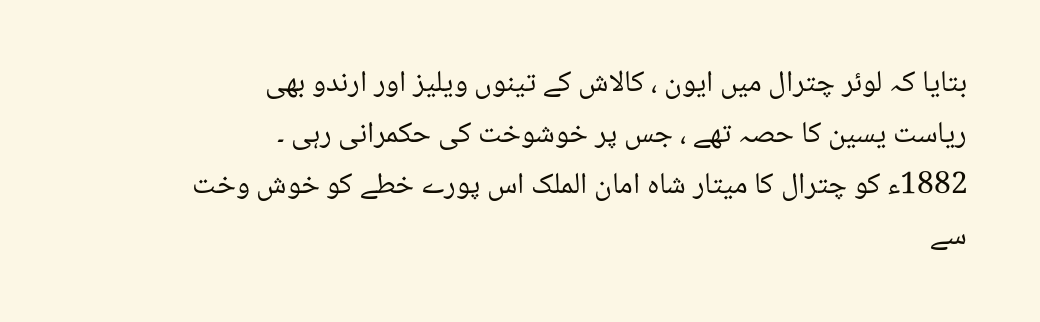بتایا کہ لوئر چترال میں ایون ، کالاش کے تینوں ویلیز اور ارندو بھی ریاست یسین کا حصہ تھے ، جس پر خوشوخت کی حکمرانی رہی ۔
1882ء کو چترال کا میتار شاہ امان الملک اس پورے خطے کو خوش وخت سے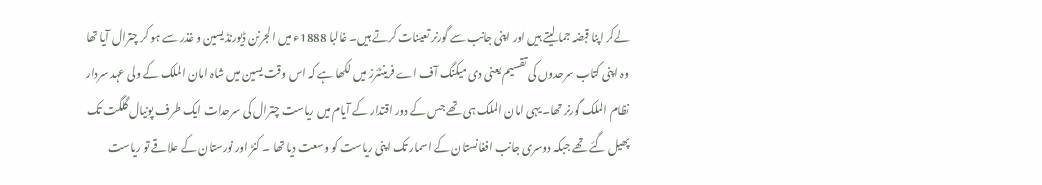لےکر اپنا قبضہ جما لیتے ہیں اور اپنی جانب سے گورنر تعینات کرتے ہیں۔ غالبا 1888ء میں الجرنن ڈیورنڈ یسین و غذر سے ہو کر چترال آیا تھا وہ اپنی کتاب سرحدوں کی تقسیم یعنی دی میکنگ آف اے فرینٹئرز میں لکھا ہے کہ اس وقت یسین میں شاہ امان الملک کے ولی عہد سردار نظام الملک گورنر تھا۔ یہی امان الملک ہی تھے جس کے دور اقتدار کے آیام میں ریاست چترال کی سرحدات ایک طرف پونیال گلگت تک پھیل گئے تھے جبکہ دوسری جانب افغانستان کے اسمار تک اپنی ریاست کو وسعت دیا تھا ۔ کنڑ اور نورستان کے علاقے تو ریاست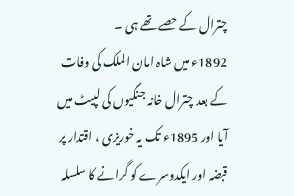چترال کے حصے تھے ہی ۔
1892ء میں شاہ امان الملک کی وفات کے بعد چترال خانہ جنگیوں کی لپیٹ میں آیا اور 1895ء تک یہ خوریزی ، اقتدار پر قبضہ اور ایکدوسرے کو گرانے کا سلسلہ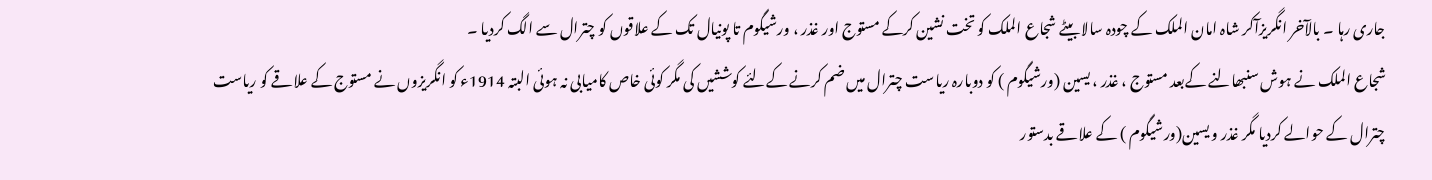جاری رہا ۔ بالآخر انگریزآکر شاہ امان الملک کے چودہ سالا بیٹے شجاع الملک کو تخت نشین کرکے مستوج اور غذر ، ورشیگوم تا پونیال تک کے علاقوں کو چترال سے الگ کردیا ۔
شجاع الملک نے ہوش سنبھالنے کےبعد مستوج ، غذر ، یسین (ورشیگوم ) کو دوبارہ ریاست چترال میں ضم کرنے کےلئے کوششیں کی مگر کوئی خاص کامیابی نہ ہوئی البتہ 1914ء کو انگریزوں نے مستوج کے علاقے کو ریاست چترال کے حوالے کردیا مگر غذر و یسین(ورشیگوم ) کے علاقے بدستور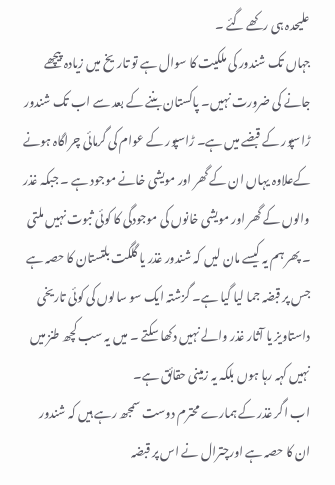علیحدہ ہی رکھے گئے ۔
جہاں تک شندور کی ملکیت کا سوال ہے تو تاریخ میں زیادہ پیچھے جانے کی ضرورت نہیں۔ پاکستان بننے کے بعد سے اب تک شندور ڑاسپور کے قبضے میں ہے۔ ڑاسپور کے عوام کی گرمائی چراگاہ ہونے کےعلاوہ یہاں ان کے گھر اور مویشی خانے موجود ہے ۔ جبکہ غذر والوں کے گھر اور مویشی خانوں کی موجودگی کا کوئی ثبوت نہیں ملتی ۔ پھر ہم یہ کیسے مان لیں کہ شندور غذر یا گلگت بلتستان کا حصہ ہے جس پر قبضہ جما لیا گیا ہے۔ گزشتہ ایک سو سالوں کی کوئی تاریخی داستاویز یا آثار غذر والے نہیں دکھا سکتے ۔ میں یہ سب کچھ طنز میں نہیں کہہ رہا ہوں بلکہ یہ زمینی حقائق ہے۔
اب اگر غذر کے ہمارے محترم دوست سمجھ رہے ہیں کہ شندور ان کا حصہ ہے اورچترال نے اس پر قبضہ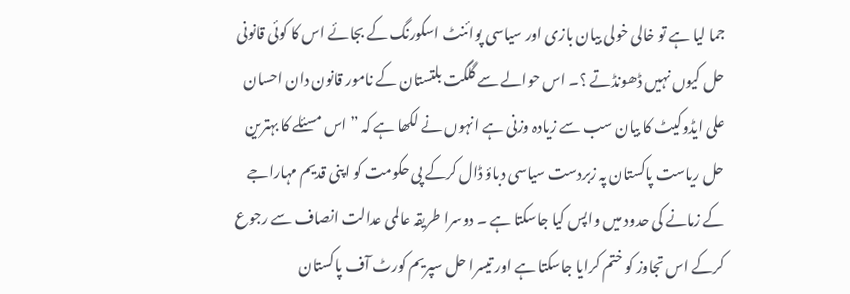جما لیا ہے تو خالی خولی بیان بازی اور سیاسی پوائنٹ اسکورنگ کے بجائے اس کا کوئی قانونی حل کیوں نہیں ڈھونڈتے ؟۔ اس حوالے سے گلگت بلتستان کے نامور قانون دان احسان علی ایڈوکیٹ کا بیان سب سے زیادہ وزنی ہے انہوں نے لکھا ہے کہ ” اس مسئلے کا بہترین حل ریاست پاکستان پہ زبردست سیاسی دباؤ ڈال کرکے پی حکومت کو اپنی قدیم مہاراجے کے زمانے کی حدود میں واپس کیا جاسکتا ہے ۔ دوسرا طریقہ عالمی عدالت انصاف سے رجوع کرکے اس تجاوز کو ختم کرایا جاسکتا ہے اور تیسرا حل سپریم کورٹ آف پاکستان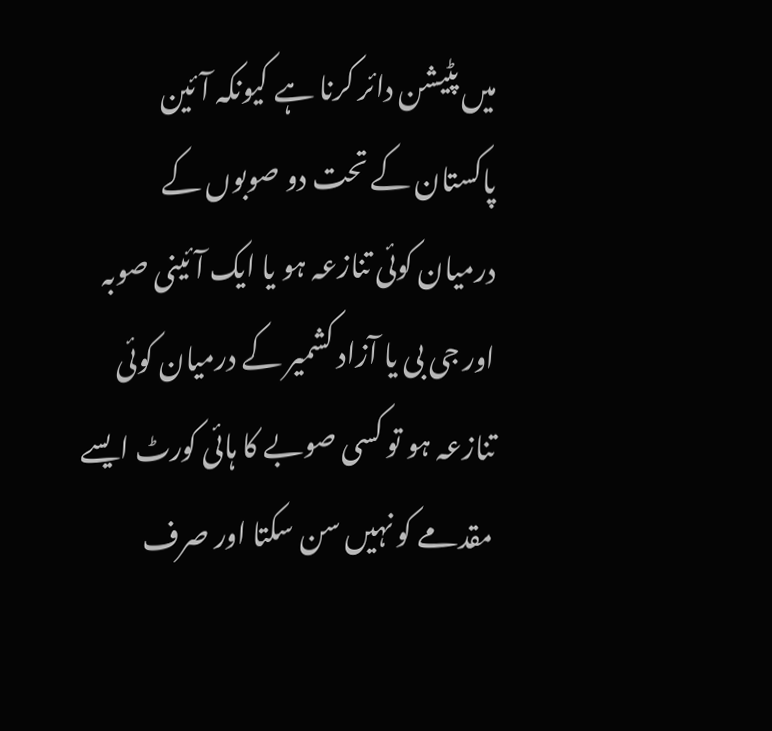میں پٹیشن دائر کرنا ہے کیونکہ آئین پاکستان کے تحت دو صوبوں کے درمیان کوئی تنازعہ ہو یا ایک آئینی صوبہ اور جی بی یا آزاد کشمیر کے درمیان کوئی تنازعہ ہو تو کسی صوبے کا ہائی کورٹ ایسے مقدمے کو نہیں سن سکتا اور صرف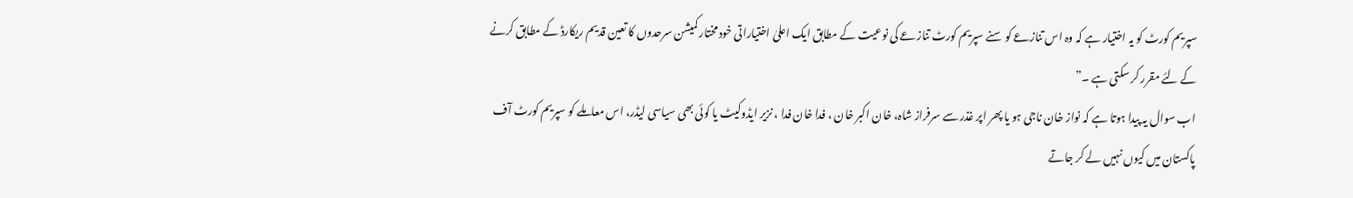سپریم کورٹ کو یہ اختیار ہے کہ وہ اس تنازعے کو سنے سپریم کورٹ تنازعے کی نوعیت کے مطابق ایک اعلیٰ اختیاراتی خود مختار کمیشن سرحدوں کا تعین قدیم ریکارڈ کے مطابق کرنے کے لئے مقرر کر سکتی ہے ۔”
اب سوال یہ پیدا ہوتا ہے کہ نواز خان ناجی ہو یا پھر اپر غذر سے سرفراز شاہ، خان اکبر خان ، فدا خان فدا ، نزیر ایڈوکیٹ یا کوئی بھی سیاسی لیڈر، اس معاملے کو سپریم کورٹ آف پاکستان میں کیوں نہیں لے کر جاتے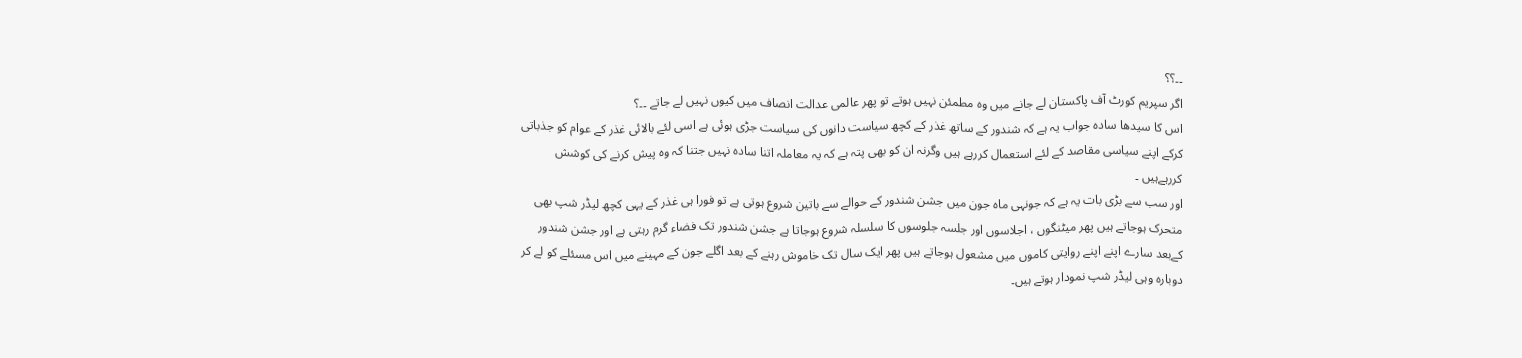۔۔؟؟
اگر سپریم کورٹ آف پاکستان لے جانے میں وہ مطمئن نہیں ہوتے تو پھر عالمی عدالت انصاف میں کیوں نہیں لے جاتے ۔۔؟
اس کا سیدھا سادہ جواب یہ ہے کہ شندور کے ساتھ غذر کے کچھ سیاست دانوں کی سیاست جڑی ہوئی ہے اسی لئے بالائی غذر کے عوام کو جذباتی کرکے اپنے سیاسی مقاصد کے لئے استعمال کررہے ہیں وگرنہ ان کو بھی پتہ ہے کہ یہ معاملہ اتنا سادہ نہیں جتنا کہ وہ پیش کرنے کی کوشش کررہےہیں ۔
اور سب سے بڑی بات یہ ہے کہ جونہی ماہ جون میں جشن شندور کے حوالے سے باتین شروع ہوتی ہے تو فورا ہی غذر کے یہی کچھ لیڈر شپ بھی متحرک ہوجاتے ہیں پھر میٹنگوں ، اجلاسوں اور جلسہ جلوسوں کا سلسلہ شروع ہوجاتا ہے جشن شندور تک فضاء گرم رہتی ہے اور جشن شندور کےبعد سارے اپنے اپنے روایتی کاموں میں مشعول ہوجاتے ہیں پھر ایک سال تک خاموش رہنے کے بعد اگلے جون کے مہینے میں اس مسئلے کو لے کر دوبارہ وہی لیڈر شپ نمودار ہوتے ہیں۔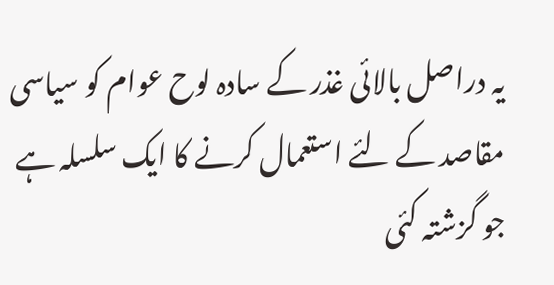یہ دراصل بالائی غذر کے سادہ لوح عوام کو سیاسی مقاصد کے لئے استعمال کرنے کا ایک سلسلہ ہے جو گزشتہ کئی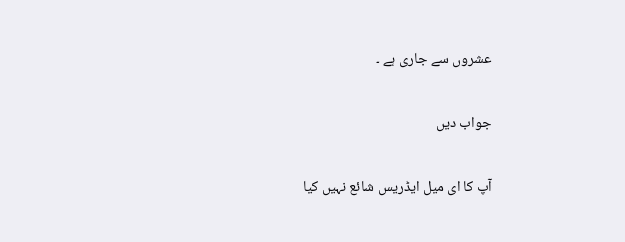عشروں سے جاری ہے ۔

جواب دیں

آپ کا ای میل ایڈریس شائع نہیں کیا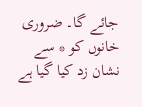جائے گا۔ ضروری خانوں کو * سے نشان زد کیا گیا ہے